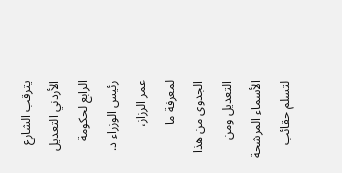يترقب الشارع الأردني التعديل الرابع لحكومة رئيس الوزراء د. عمر الرزاز، لمعرفة ما الجدوى من هذا التعديل ومن الأسماء المرشحة لتسلم حقائب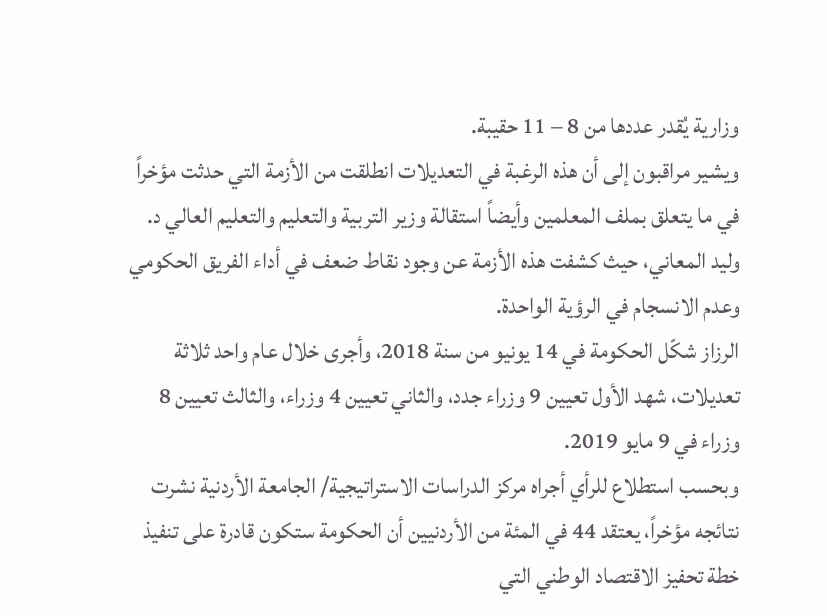وزارية يُقدر عددها من 8 – 11 حقيبة.
ويشير مراقبون إلى أن هذه الرغبة في التعديلات انطلقت من الأزمة التي حدثت مؤخراً في ما يتعلق بملف المعلمين وأيضاً استقالة وزير التربية والتعليم والتعليم العالي د. وليد المعاني، حيث كشفت هذه الأزمة عن وجود نقاط ضعف في أداء الفريق الحكومي وعدم الانسجام في الرؤية الواحدة.
الرزاز شكّل الحكومة في 14 يونيو من سنة 2018، وأجرى خلال عام واحد ثلاثة تعديلات، شهد الأول تعيين 9 وزراء جدد، والثاني تعيين 4 وزراء، والثالث تعيين 8 وزراء في 9 مايو 2019.
وبحسب استطلاع للرأي أجراه مركز الدراسات الاستراتيجية/ الجامعة الأردنية نشرت نتائجه مؤخراً، يعتقد 44 في المئة من الأردنيين أن الحكومة ستكون قادرة على تنفيذ خطة تحفيز الاقتصاد الوطني التي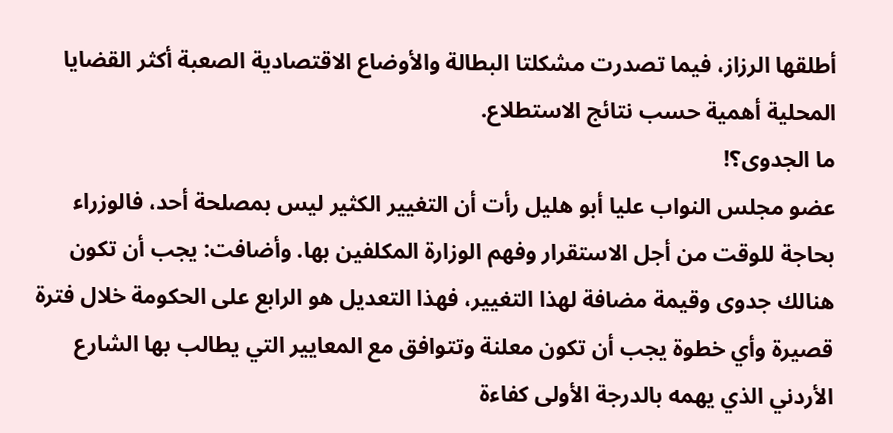أطلقها الرزاز، فيما تصدرت مشكلتا البطالة والأوضاع الاقتصادية الصعبة أكثر القضايا المحلية أهمية حسب نتائج الاستطلاع.
ما الجدوى؟!
عضو مجلس النواب عليا أبو هليل رأت أن التغيير الكثير ليس بمصلحة أحد، فالوزراء بحاجة للوقت من أجل الاستقرار وفهم الوزارة المكلفين بها. وأضافت: يجب أن تكون هنالك جدوى وقيمة مضافة لهذا التغيير، فهذا التعديل هو الرابع على الحكومة خلال فترة قصيرة وأي خطوة يجب أن تكون معلنة وتتوافق مع المعايير التي يطالب بها الشارع الأردني الذي يهمه بالدرجة الأولى كفاءة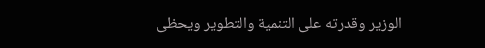الوزير وقدرته على التنمية والتطوير ويحظى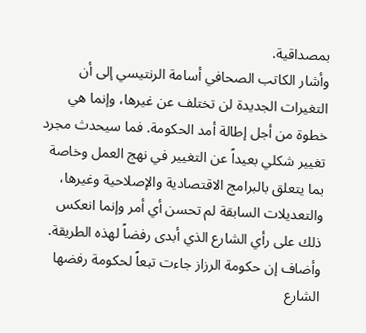بمصداقية.
وأشار الكاتب الصحافي أسامة الرنتيسي إلى أن التغيرات الجديدة لن تختلف عن غيرها، وإنما هي خطوة من أجل إطالة أمد الحكومة. فما سيحدث مجرد تغيير شكلي بعيداً عن التغيير في نهج العمل وخاصة بما يتعلق بالبرامج الاقتصادية والإصلاحية وغيرها، والتعديلات السابقة لم تحسن أي أمر وإنما انعكس ذلك على رأي الشارع الذي أبدى رفضاً لهذه الطريقة.
وأضاف إن حكومة الرزاز جاءت تبعاً لحكومة رفضها الشارع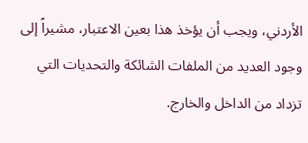الأردني، ويجب أن يؤخذ هذا بعين الاعتبار، مشيراً إلى وجود العديد من الملفات الشائكة والتحديات التي تزداد من الداخل والخارج.